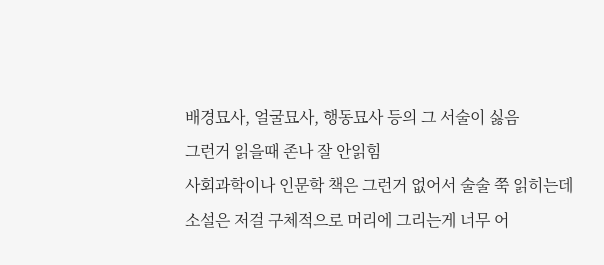배경묘사, 얼굴묘사, 행동묘사 등의 그 서술이 싫음
그런거 읽을때 존나 잘 안읽힘
사회과학이나 인문학 책은 그런거 없어서 술술 쭉 읽히는데
소설은 저걸 구체적으로 머리에 그리는게 너무 어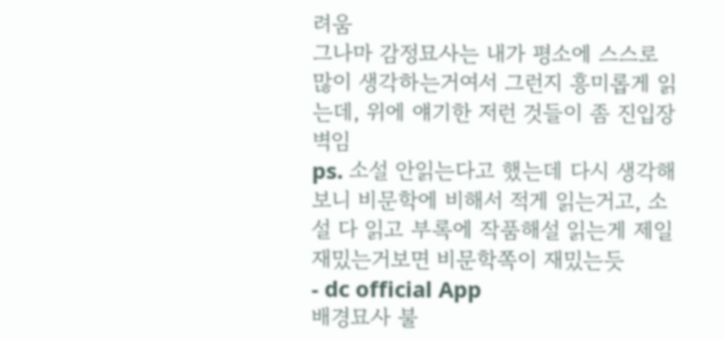려움
그나마 감정묘사는 내가 평소에 스스로 많이 생각하는거여서 그런지 흥미롭게 읽는데, 위에 얘기한 저런 것들이 좀 진입장벽임
ps. 소설 안읽는다고 했는데 다시 생각해보니 비문학에 비해서 적게 읽는거고, 소설 다 읽고 부록에 작품해설 읽는게 제일 재밌는거보면 비문학쪽이 재밌는듯
- dc official App
배경묘사 불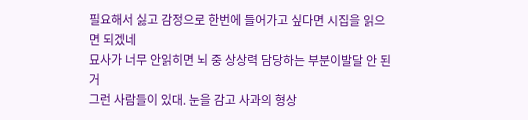필요해서 싫고 감정으로 한번에 들어가고 싶다면 시집을 읽으면 되겠네
묘사가 너무 안읽히면 뇌 중 상상력 담당하는 부분이발달 안 된거
그런 사람들이 있대. 눈을 감고 사과의 형상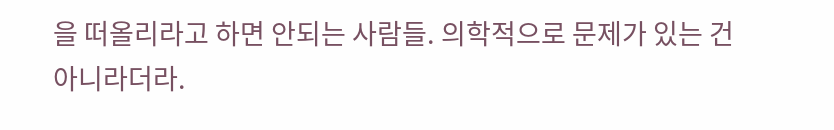을 떠올리라고 하면 안되는 사람들. 의학적으로 문제가 있는 건 아니라더라.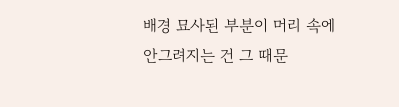배경 묘사된 부분이 머리 속에 안그려지는 건 그 때문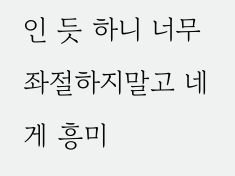인 듯 하니 너무 좌절하지말고 네게 흥미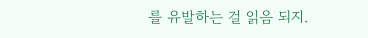를 유발하는 걸 읽음 되지.